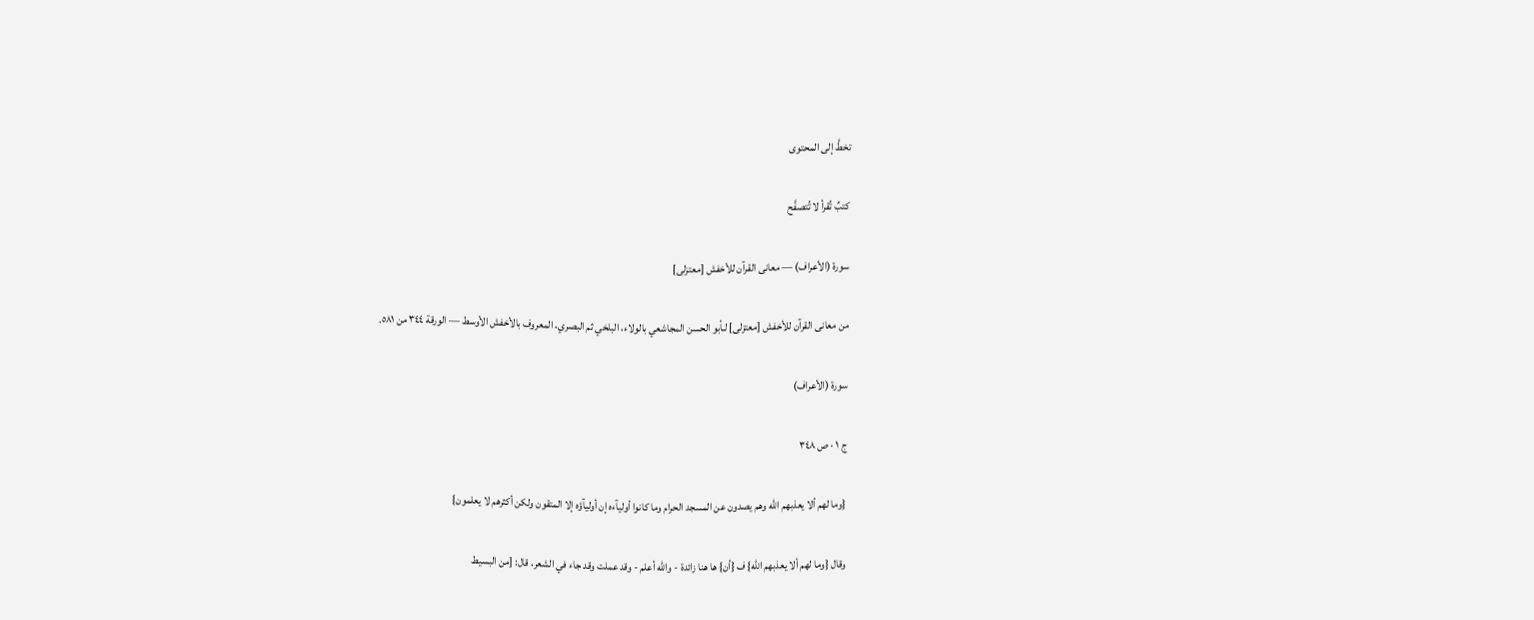تخطَّ إلى المحتوى

كتبٌ تُقرأ لا تُتصفَّح

سورة (الأعراف) — معانى القرآن للأخفش [معتزلى]

من معانى القرآن للأخفش [معتزلى] لـأبو الحسن المجاشعي بالولاء، البلخي ثم البصري، المعروف بالأخفش الأوسط — الورقة ٣٤٤ من ٥٨١.

سورة (الأعراف)

ج ١ · ص ٣٤٨

{وما لهم ألا يعذبهم الله وهم يصدون عن المسجد الحرام وما كانوا أوليآءه إن أوليآؤه إلا المتقون ولكن أكثرهم لا يعلمون}

وقال {وما لهم ألا يعذبهم الله} ف {أن} ها هنا زائدة - والله أعلم - وقد عملت وقد جاء في الشعر، قال: [من البسيط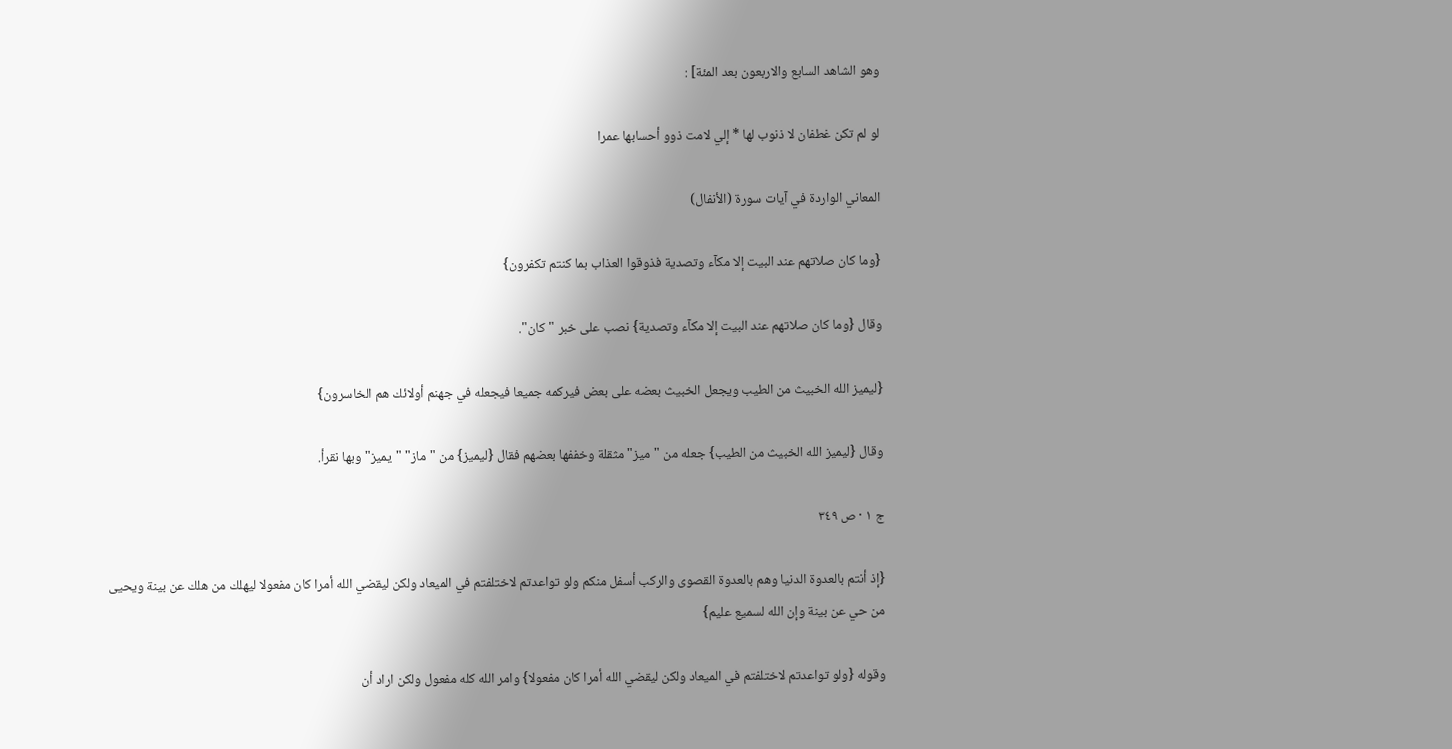وهو الشاهد السابع والاربعون بعد المئة] :

لو لم تكن غطفان لا ذنوب لها * إلي لامت ذوو أحسابها عمرا

المعاني الواردة في آيات سورة (الأنفال)

{وما كان صلاتهم عند البيت إلا مكآء وتصدية فذوقوا العذاب بما كنتم تكفرون}

وقال {وما كان صلاتهم عند البيت إلا مكآء وتصدية} نصب على خبر "كان".

{ليميز الله الخبيث من الطيب ويجعل الخبيث بعضه على بعض فيركمه جميعا فيجعله في جهنم أولائك هم الخاسرون}

وقال {ليميز الله الخبيث من الطيب} جعله من "ميز" مثقلة وخففها بعضهم فقال {ليميز} من "ماز" "يميز" وبها نقرأ.

ج ١ · ص ٣٤٩

{إذ أنتم بالعدوة الدنيا وهم بالعدوة القصوى والركب أسفل منكم ولو تواعدتم لاختلفتم في الميعاد ولكن ليقضي الله أمرا كان مفعولا ليهلك من هلك عن بينة ويحيى من حي عن بينة وإن الله لسميع عليم}

وقوله {ولو تواعدتم لاختلفتم في الميعاد ولكن ليقضي الله أمرا كان مفعولا} وامر الله كله مفعول ولكن اراد أن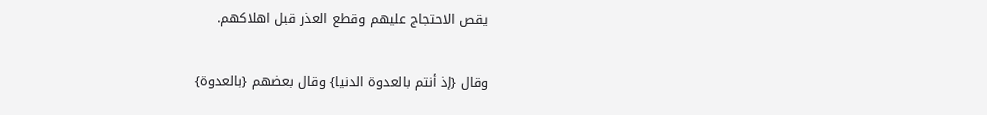يقص الاحتجاج عليهم وقطع العذر قبل اهلاكهم.

وقال {إذ أنتم بالعدوة الدنيا} وقال بعضهم {بالعدوة}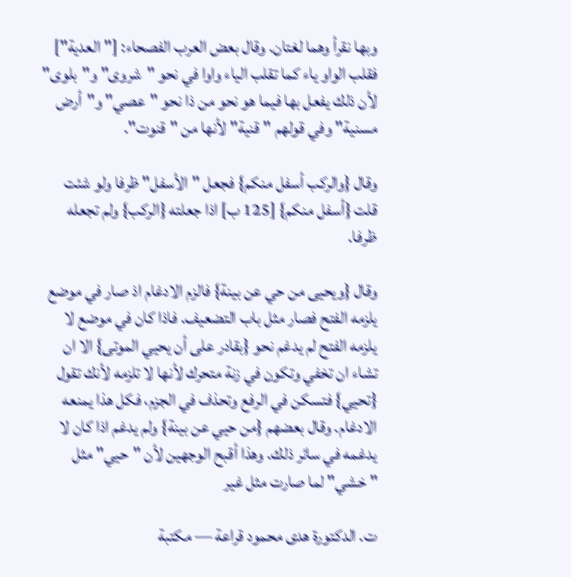وبها نقرأ وهما لغتان. وقال بعض العرب الفصحاء: ["العدية"] فقلب الواو ياء كما تقلب الياء واوا في نحو "شروى" و"بلوى" لأن ذلك يفعل بها فيما هو نحو من ذا نحو "عصي" و"أرض مسنية" وفي قولهم "قنية" لأنها من "قنوت".

وقال {والركب أسفل منكم} فجعل "الأسفل" ظرفا ولو شئت قلت {أسفل منكم} [125 ب] اذا جعلته {الركب} ولم تجعله ظرفا.

وقال {ويحيى من حي عن بينة} فالزم الادغام اذ صار في موضع يلزمه الفتح فصار مثل باب التضعيف. فاذا كان في موضع لا يلزمه الفتح لم يدغم نحو {بقادر على أن يحيي الموتى} الا ان تشاء ان تخفي وتكون في زنة متحرك لأنها لا تلزمه لأنك تقول {تحيي} فتسكن في الرفع وتحذف في الجزم، فكل هذا يمنعه الادغام. وقال بعضهم {من حيي عن بينة} ولم يدغم اذا كان لا يدغمه في سائر ذلك. وهذا أقبح الوجهين لأن "حيي" مثل "خشي" لما صارت مثل غير

ت. الدكتورة هدى محمود قراعة — مكتبة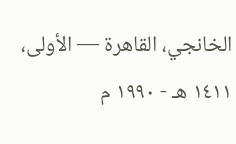الخانجي، القاهرة — الأولى، ١٤١١ هـ - ١٩٩٠ م